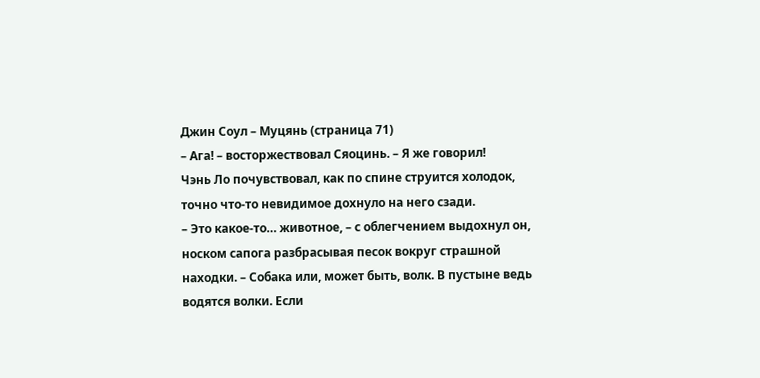Джин Соул – Муцянь (страница 71)
– Ага! – восторжествовал Сяоцинь. – Я же говорил!
Чэнь Ло почувствовал, как по спине струится холодок, точно что-то невидимое дохнуло на него сзади.
– Это какое-то… животное, – с облегчением выдохнул он, носком сапога разбрасывая песок вокруг страшной находки. – Собака или, может быть, волк. В пустыне ведь водятся волки. Если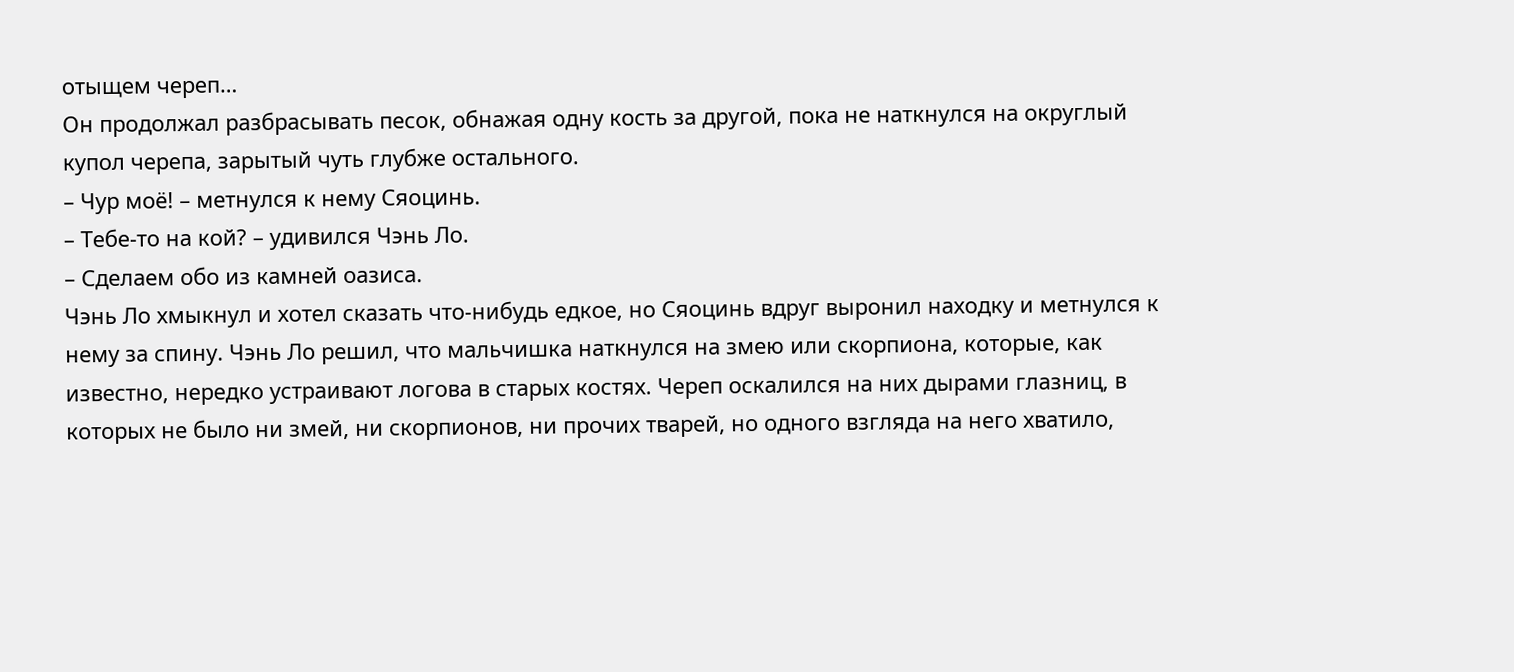отыщем череп…
Он продолжал разбрасывать песок, обнажая одну кость за другой, пока не наткнулся на округлый купол черепа, зарытый чуть глубже остального.
– Чур моё! – метнулся к нему Сяоцинь.
– Тебе-то на кой? – удивился Чэнь Ло.
– Сделаем обо из камней оазиса.
Чэнь Ло хмыкнул и хотел сказать что-нибудь едкое, но Сяоцинь вдруг выронил находку и метнулся к нему за спину. Чэнь Ло решил, что мальчишка наткнулся на змею или скорпиона, которые, как известно, нередко устраивают логова в старых костях. Череп оскалился на них дырами глазниц, в которых не было ни змей, ни скорпионов, ни прочих тварей, но одного взгляда на него хватило,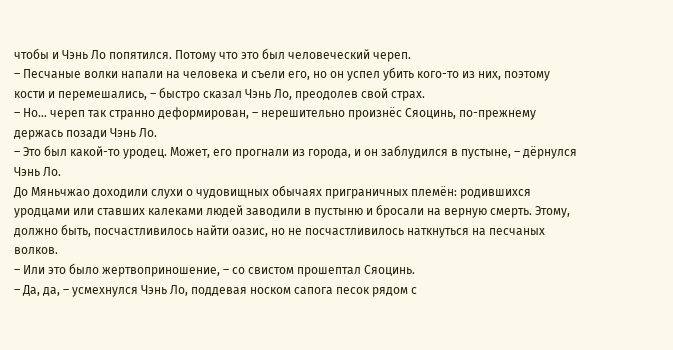чтобы и Чэнь Ло попятился. Потому что это был человеческий череп.
– Песчаные волки напали на человека и съели его, но он успел убить кого-то из них, поэтому кости и перемешались, – быстро сказал Чэнь Ло, преодолев свой страх.
– Но… череп так странно деформирован, – нерешительно произнёс Сяоцинь, по-прежнему держась позади Чэнь Ло.
– Это был какой-то уродец. Может, его прогнали из города, и он заблудился в пустыне, – дёрнулся Чэнь Ло.
До Мяньчжао доходили слухи о чудовищных обычаях приграничных племён: родившихся уродцами или ставших калеками людей заводили в пустыню и бросали на верную смерть. Этому, должно быть, посчастливилось найти оазис, но не посчастливилось наткнуться на песчаных волков.
– Или это было жертвоприношение, – со свистом прошептал Сяоцинь.
– Да, да, – усмехнулся Чэнь Ло, поддевая носком сапога песок рядом с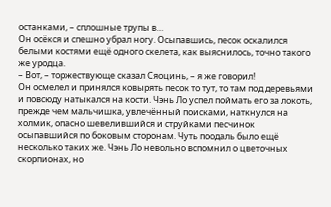останками, – сплошные трупы в…
Он осёкся и спешно убрал ногу. Осыпавшись, песок оскалился белыми костями ещё одного скелета, как выяснилось, точно такого же уродца.
– Вот, – торжествующе сказал Сяоцинь, – я же говорил!
Он осмелел и принялся ковырять песок то тут, то там под деревьями и повсюду натыкался на кости. Чэнь Ло успел поймать его за локоть, прежде чем мальчишка, увлечённый поисками, наткнулся на холмик, опасно шевелившийся и струйками песчинок осыпавшийся по боковым сторонам. Чуть поодаль было ещё несколько таких же. Чэнь Ло невольно вспомнил о цветочных скорпионах, но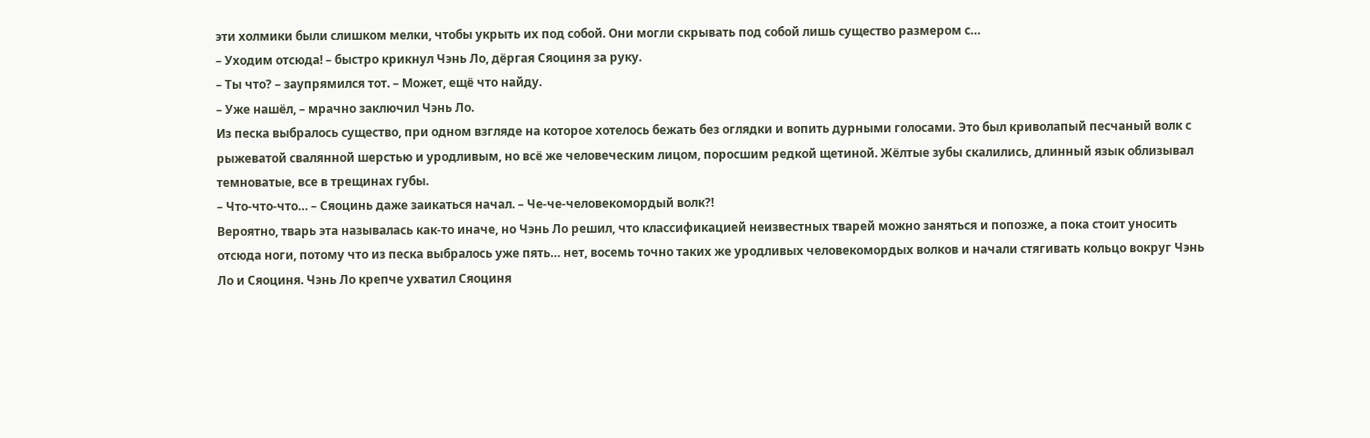эти холмики были слишком мелки, чтобы укрыть их под собой. Они могли скрывать под собой лишь существо размером с…
– Уходим отсюда! – быстро крикнул Чэнь Ло, дёргая Сяоциня за руку.
– Ты что? – заупрямился тот. – Может, ещё что найду.
– Уже нашёл, – мрачно заключил Чэнь Ло.
Из песка выбралось существо, при одном взгляде на которое хотелось бежать без оглядки и вопить дурными голосами. Это был криволапый песчаный волк с рыжеватой свалянной шерстью и уродливым, но всё же человеческим лицом, поросшим редкой щетиной. Жёлтые зубы скалились, длинный язык облизывал темноватые, все в трещинах губы.
– Что-что-что… – Сяоцинь даже заикаться начал. – Че-че-человекомордый волк?!
Вероятно, тварь эта называлась как-то иначе, но Чэнь Ло решил, что классификацией неизвестных тварей можно заняться и попозже, а пока стоит уносить отсюда ноги, потому что из песка выбралось уже пять… нет, восемь точно таких же уродливых человекомордых волков и начали стягивать кольцо вокруг Чэнь Ло и Сяоциня. Чэнь Ло крепче ухватил Сяоциня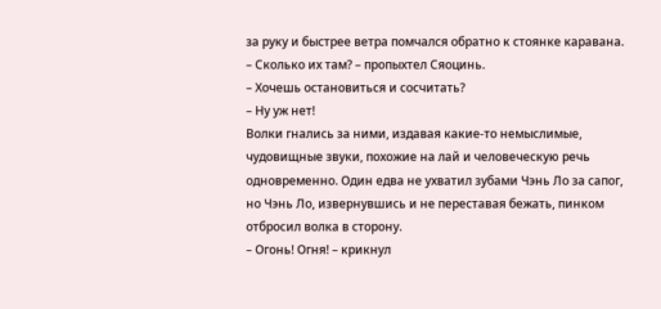за руку и быстрее ветра помчался обратно к стоянке каравана.
– Сколько их там? – пропыхтел Сяоцинь.
– Хочешь остановиться и сосчитать?
– Ну уж нет!
Волки гнались за ними, издавая какие-то немыслимые, чудовищные звуки, похожие на лай и человеческую речь одновременно. Один едва не ухватил зубами Чэнь Ло за сапог, но Чэнь Ло, извернувшись и не переставая бежать, пинком отбросил волка в сторону.
– Огонь! Огня! – крикнул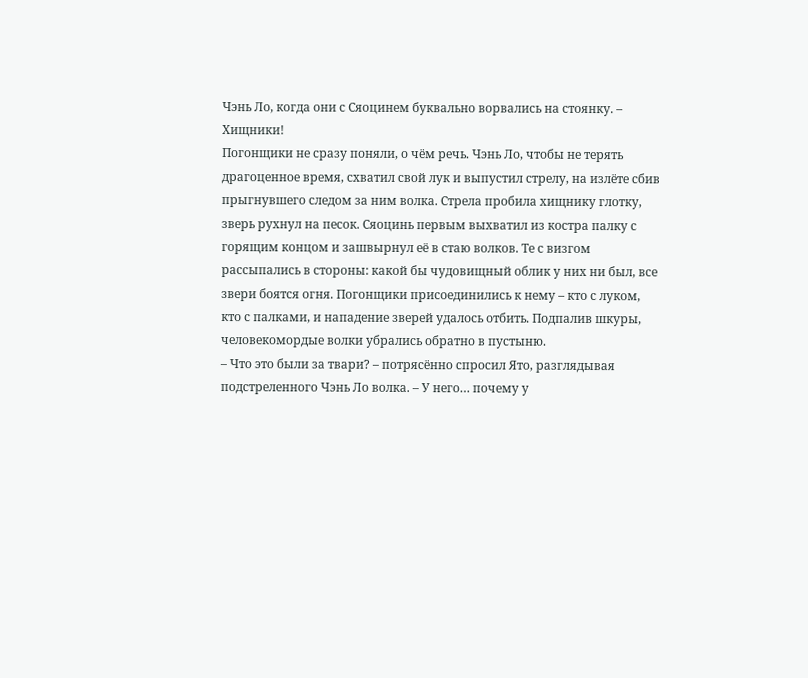Чэнь Ло, когда они с Сяоцинем буквально ворвались на стоянку. – Хищники!
Погонщики не сразу поняли, о чём речь. Чэнь Ло, чтобы не терять драгоценное время, схватил свой лук и выпустил стрелу, на излёте сбив прыгнувшего следом за ним волка. Стрела пробила хищнику глотку, зверь рухнул на песок. Сяоцинь первым выхватил из костра палку с горящим концом и зашвырнул её в стаю волков. Те с визгом рассыпались в стороны: какой бы чудовищный облик у них ни был, все звери боятся огня. Погонщики присоединились к нему – кто с луком, кто с палками, и нападение зверей удалось отбить. Подпалив шкуры, человекомордые волки убрались обратно в пустыню.
– Что это были за твари? – потрясённо спросил Ято, разглядывая подстреленного Чэнь Ло волка. – У него… почему у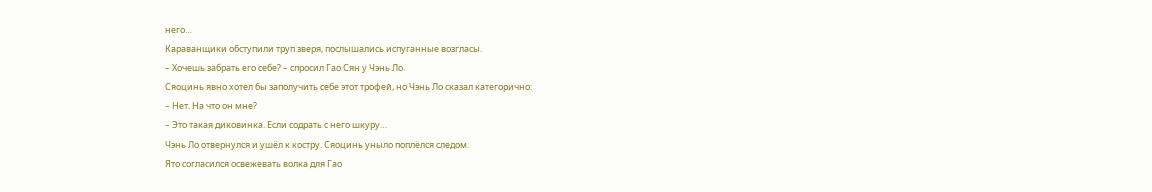него…
Караванщики обступили труп зверя, послышались испуганные возгласы.
– Хочешь забрать его себе? – спросил Гао Сян у Чэнь Ло.
Сяоцинь явно хотел бы заполучить себе этот трофей, но Чэнь Ло сказал категорично:
– Нет. На что он мне?
– Это такая диковинка. Если содрать с него шкуру…
Чэнь Ло отвернулся и ушёл к костру. Сяоцинь уныло поплёлся следом.
Ято согласился освежевать волка для Гао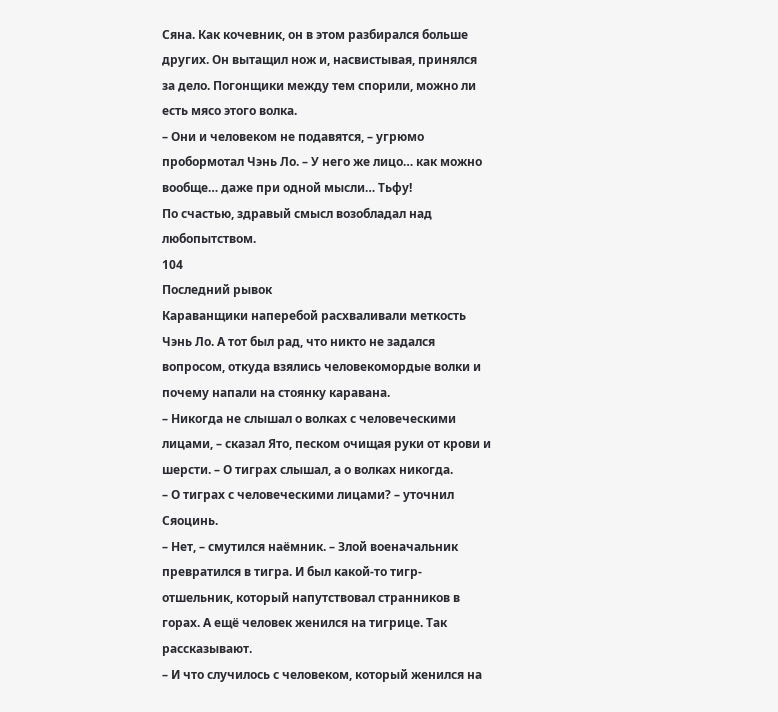Сяна. Как кочевник, он в этом разбирался больше других. Он вытащил нож и, насвистывая, принялся за дело. Погонщики между тем спорили, можно ли есть мясо этого волка.
– Они и человеком не подавятся, – угрюмо пробормотал Чэнь Ло. – У него же лицо… как можно вообще… даже при одной мысли… Тьфу!
По счастью, здравый смысл возобладал над любопытством.
104
Последний рывок
Караванщики наперебой расхваливали меткость Чэнь Ло. А тот был рад, что никто не задался вопросом, откуда взялись человекомордые волки и почему напали на стоянку каравана.
– Никогда не слышал о волках с человеческими лицами, – сказал Ято, песком очищая руки от крови и шерсти. – О тиграх слышал, а о волках никогда.
– О тиграх с человеческими лицами? – уточнил Сяоцинь.
– Нет, – смутился наёмник. – Злой военачальник превратился в тигра. И был какой-то тигр-отшельник, который напутствовал странников в горах. А ещё человек женился на тигрице. Так рассказывают.
– И что случилось с человеком, который женился на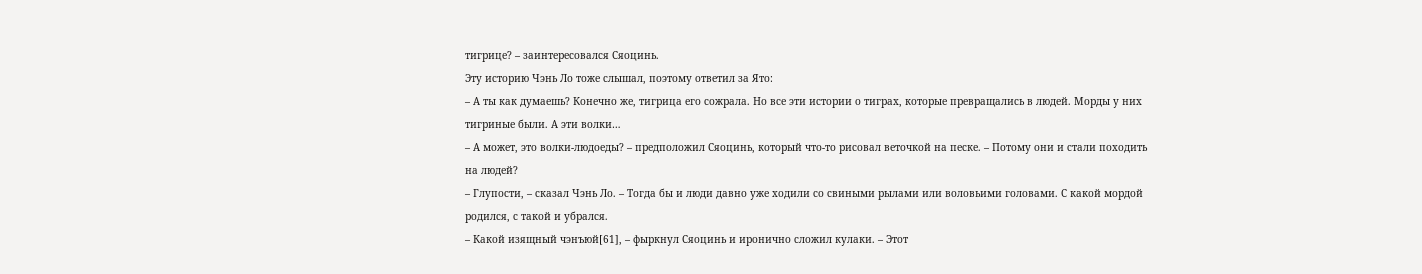тигрице? – заинтересовался Сяоцинь.
Эту историю Чэнь Ло тоже слышал, поэтому ответил за Ято:
– А ты как думаешь? Конечно же, тигрица его сожрала. Но все эти истории о тиграх, которые превращались в людей. Морды у них тигриные были. А эти волки…
– А может, это волки-людоеды? – предположил Сяоцинь, который что-то рисовал веточкой на песке. – Потому они и стали походить на людей?
– Глупости, – сказал Чэнь Ло. – Тогда бы и люди давно уже ходили со свиными рылами или воловьими головами. С какой мордой родился, с такой и убрался.
– Какой изящный чэнъюй[61], – фыркнул Сяоцинь и иронично сложил кулаки. – Этот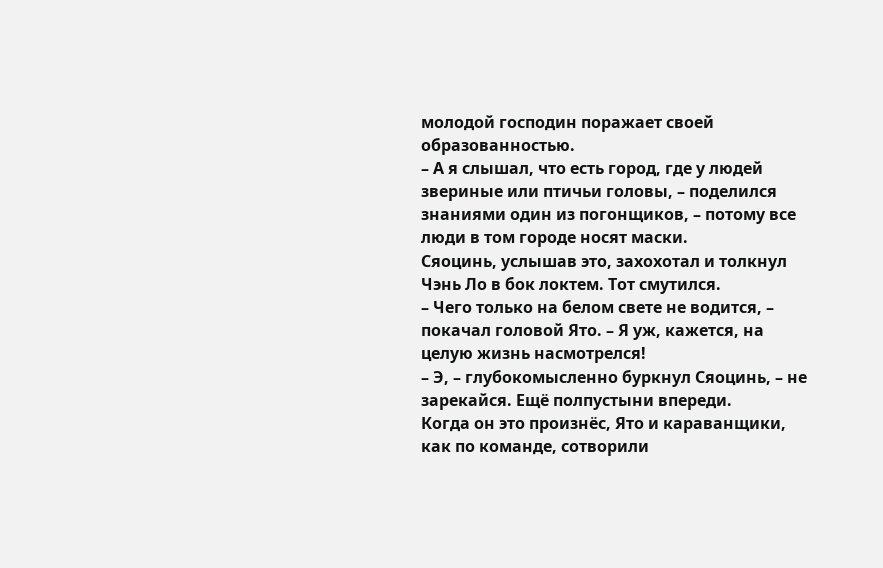молодой господин поражает своей образованностью.
– А я слышал, что есть город, где у людей звериные или птичьи головы, – поделился знаниями один из погонщиков, – потому все люди в том городе носят маски.
Сяоцинь, услышав это, захохотал и толкнул Чэнь Ло в бок локтем. Тот смутился.
– Чего только на белом свете не водится, – покачал головой Ято. – Я уж, кажется, на целую жизнь насмотрелся!
– Э, – глубокомысленно буркнул Сяоцинь, – не зарекайся. Ещё полпустыни впереди.
Когда он это произнёс, Ято и караванщики, как по команде, сотворили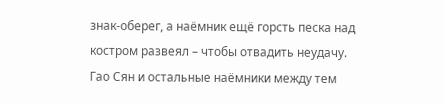знак-оберег, а наёмник ещё горсть песка над костром развеял – чтобы отвадить неудачу.
Гао Сян и остальные наёмники между тем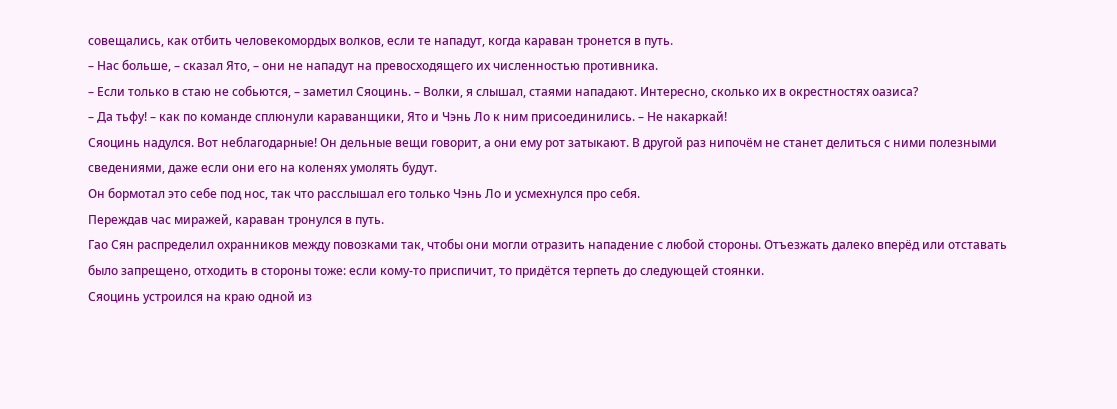совещались, как отбить человекомордых волков, если те нападут, когда караван тронется в путь.
– Нас больше, – сказал Ято, – они не нападут на превосходящего их численностью противника.
– Если только в стаю не собьются, – заметил Сяоцинь. – Волки, я слышал, стаями нападают. Интересно, сколько их в окрестностях оазиса?
– Да тьфу! – как по команде сплюнули караванщики, Ято и Чэнь Ло к ним присоединились. – Не накаркай!
Сяоцинь надулся. Вот неблагодарные! Он дельные вещи говорит, а они ему рот затыкают. В другой раз нипочём не станет делиться с ними полезными сведениями, даже если они его на коленях умолять будут.
Он бормотал это себе под нос, так что расслышал его только Чэнь Ло и усмехнулся про себя.
Переждав час миражей, караван тронулся в путь.
Гао Сян распределил охранников между повозками так, чтобы они могли отразить нападение с любой стороны. Отъезжать далеко вперёд или отставать было запрещено, отходить в стороны тоже: если кому-то приспичит, то придётся терпеть до следующей стоянки.
Сяоцинь устроился на краю одной из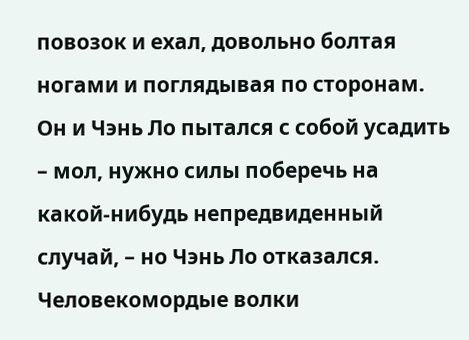повозок и ехал, довольно болтая ногами и поглядывая по сторонам. Он и Чэнь Ло пытался с собой усадить – мол, нужно силы поберечь на какой-нибудь непредвиденный случай, – но Чэнь Ло отказался.
Человекомордые волки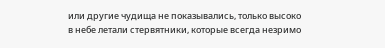или другие чудища не показывались, только высоко в небе летали стервятники, которые всегда незримо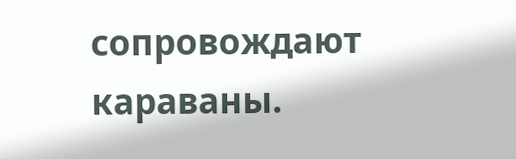сопровождают караваны.